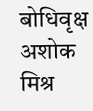बोधिवृक्ष
अशोक मिश्र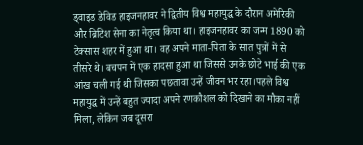ड्वाइड डेविड हाइजनहावर ने द्वितीय विश्व महायुद्ध के दौरान अमेरिकी और ब्रिटिश सेना का नेतृत्व किया था। हाइजनहावर का जन्म 1890 को टेक्सास शहर में हुआ था। वह अपने माता-पिता के सात पुत्रों में से तीसरे थे। बचपन में एक हादसा हुआ था जिससे उनके छोटे भाई की एक आंख चली गई थी जिसका पछतावा उन्हें जीवन भर रहा।पहले विश्व महायुद्ध में उन्हें बहुत ज्यादा अपने रणकौशल को दिखाने का मौका नहीं मिला, लेकिन जब दूसरा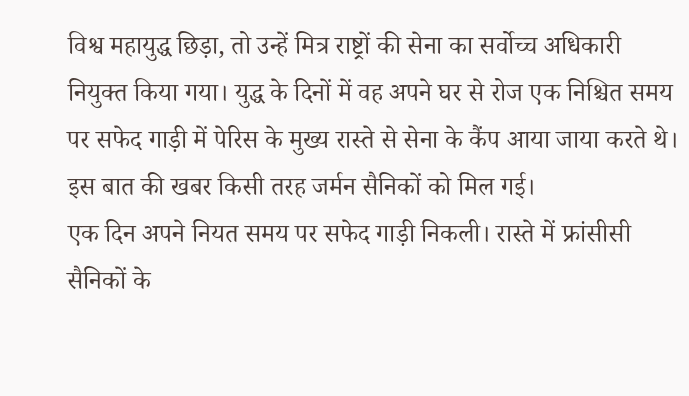विश्व महायुद्ध छिड़ा, तो उन्हें मित्र राष्ट्रों की सेना का सर्वोच्च अधिकारी नियुक्त किया गया। युद्ध के दिनों में वह अपने घर से रोज एक निश्चित समय पर सफेद गाड़ी में पेरिस के मुख्य रास्ते से सेना के कैंप आया जाया करते थे। इस बात की खबर किसी तरह जर्मन सैनिकों को मिल गई।
एक दिन अपने नियत समय पर सफेद गाड़ी निकली। रास्ते में फ्रांसीसी सैनिकों के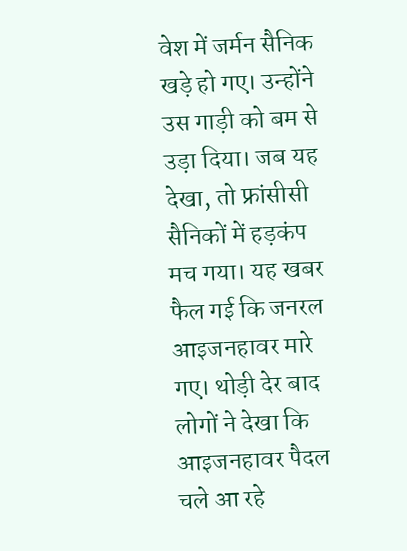वेश में जर्मन सैनिक खड़े हो गए। उन्होंने उस गाड़ी को बम से उड़ा दिया। जब यह देखा, तो फ्रांसीसी सैनिकों में हड़कंप मच गया। यह खबर फैल गई कि जनरल आइजनहावर मारे गए। थोड़ी देर बाद लोगों ने देखा कि आइजनहावर पैदल चले आ रहे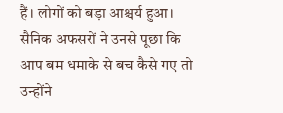हैं। लोगों को बड़ा आश्चर्य हुआ।
सैनिक अफसरों ने उनसे पूछा कि आप बम धमाके से बच कैसे गए तो उन्होंने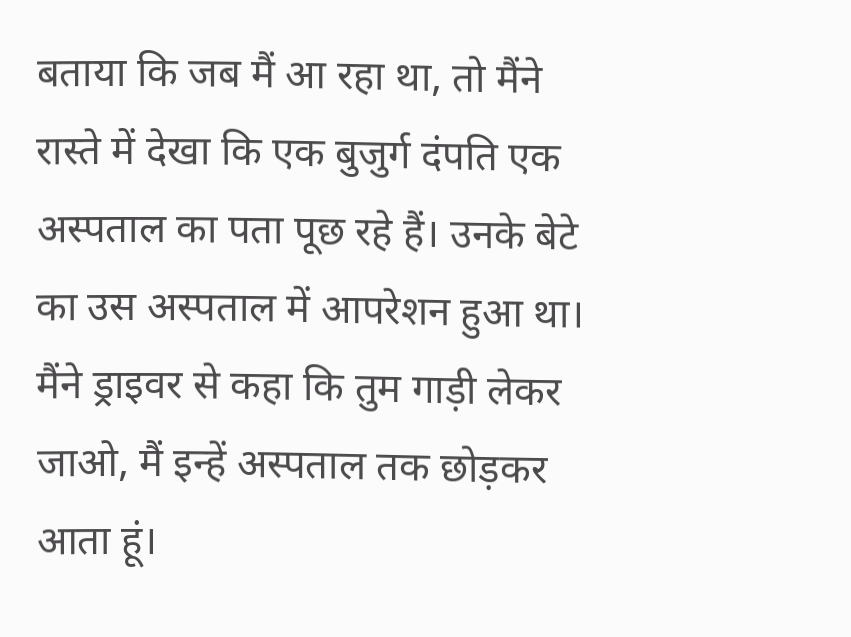बताया कि जब मैं आ रहा था, तो मैंने रास्ते में देखा कि एक बुजुर्ग दंपति एक अस्पताल का पता पूछ रहे हैं। उनके बेटे का उस अस्पताल में आपरेशन हुआ था। मैंने ड्राइवर से कहा कि तुम गाड़ी लेकर जाओ, मैं इन्हें अस्पताल तक छोड़कर आता हूं।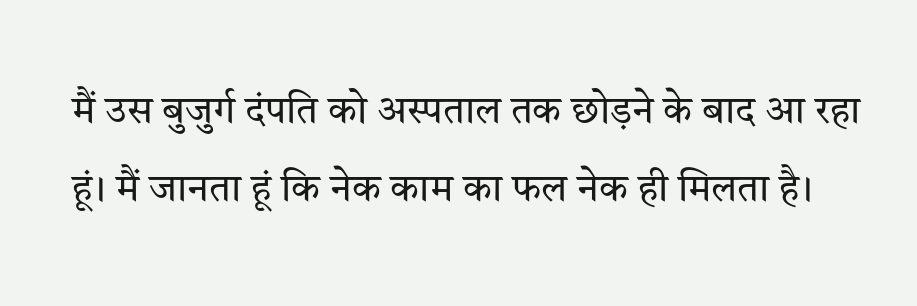मैं उस बुजुर्ग दंपति को अस्पताल तक छोड़ने के बाद आ रहा हूं। मैं जानता हूं कि नेक काम का फल नेक ही मिलता है।